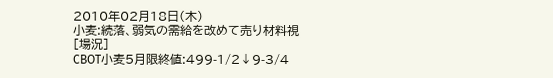2010年02月18日(木)
小麦:続落、弱気の需給を改めて売り材料視
[場況]
CBOT小麦5月限終値:499-1/2↓9-3/4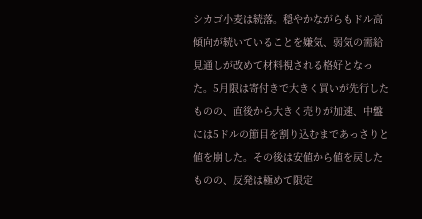シカゴ小麦は続落。穏やかながらもドル高傾向が続いていることを嫌気、弱気の需給見通しが改めて材料視される格好となった。5月限は寄付きで大きく買いが先行したものの、直後から大きく売りが加速、中盤には5ドルの節目を割り込むまであっさりと値を崩した。その後は安値から値を戻したものの、反発は極めて限定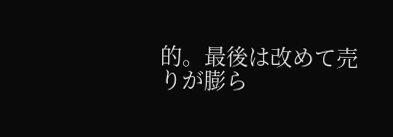的。最後は改めて売りが膨ら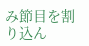み節目を割り込ん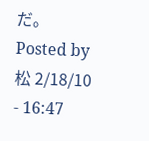だ。
Posted by 松 2/18/10 - 16:47